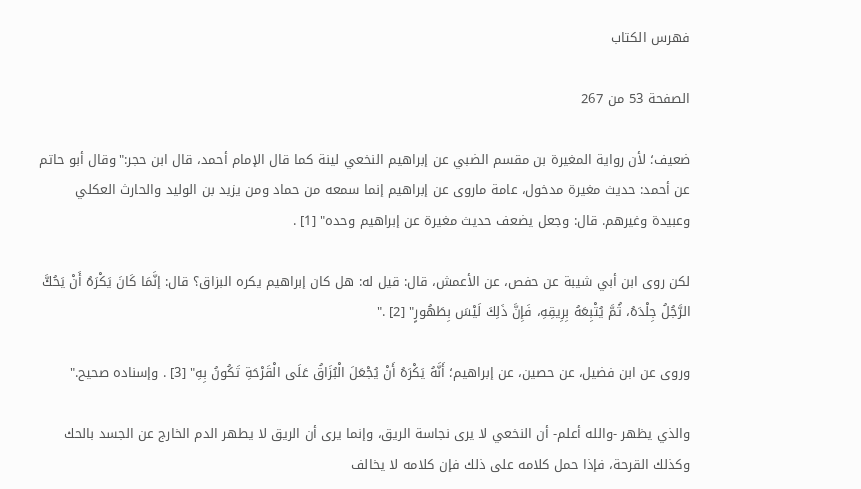فهرس الكتاب

الصفحة 53 من 267

ضعيف؛ لأن رواية المغيرة بن مقسم الضبي عن إبراهيم النخعي لينة كما قال الإمام أحمد، قال ابن حجر:"وقال أبو حاتم عن أحمد: حديث مغيرة مدخول، عامة ماروى عن إبراهيم إنما سمعه من حماد ومن يزيد بن الوليد والحارث العكلي وعبيدة وغيرهم. قال: وجعل يضعف حديث مغيرة عن إبراهيم وحده" [1] .

لكن روى ابن أبي شيبة عن حفص، عن الأعمش، قال: قيل له: هل كان إبراهيم يكره البزاق؟ قال: إنَّمَا كَانَ يَكْرَهُ أَنْ يَحُكَّ الرَّجُلُ جِلْدَهُ، ثُمَّ يُتْبِعَهُ بِرِيقِهِ، فَإِنَّ ذَلِكَ لَيْسَ بِطَهُورٍ" [2] ."

وروى عن ابن فضيل، عن حصين، عن إبراهيم؛ أَنَّهُ يَكْرَهُ أَنْ يُجْعَلَ الْبُزَاقُ عَلَى الْقَرْحَةِ تَكُونُ بِهِ" [3] . وإسناده صحيح."

والذي يظهر -والله أعلم- أن النخعي لا يرى نجاسة الريق، وإنما يرى أن الريق لا يطهر الدم الخارج عن الجسد بالحك وكذلك القرحة، فإذا حمل كلامه على ذلك فإن كلامه لا يخالف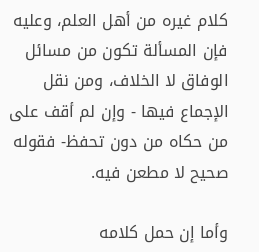كلام غيره من أهل العلم، وعليه فإن المسألة تكون من مسائل الوفاق لا الخلاف، ومن نقل الإجماع فيها - وإن لم أقف على من حكاه من دون تحفظ- فقوله صحيح لا مطعن فيه.

وأما إن حمل كلامه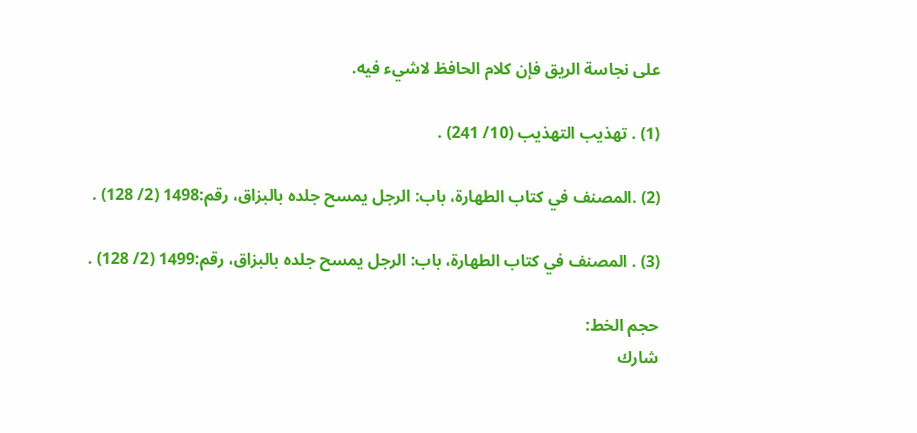على نجاسة الريق فإن كلام الحافظ لاشيء فيه.

(1) . تهذيب التهذيب (10/ 241) .

(2) .المصنف في كتاب الطهارة، باب: الرجل يمسح جلده بالبزاق، رقم:1498 (2/ 128) .

(3) . المصنف في كتاب الطهارة، باب: الرجل يمسح جلده بالبزاق، رقم:1499 (2/ 128) .

حجم الخط:
شارك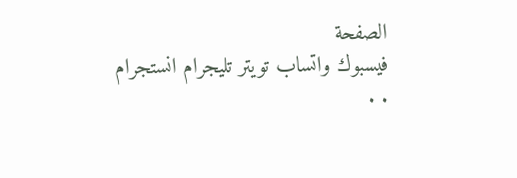الصفحة
فيسبوك واتساب تويتر تليجرام انستجرام
. .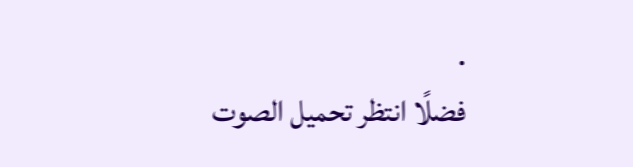.
فضلًا انتظر تحميل الصوت